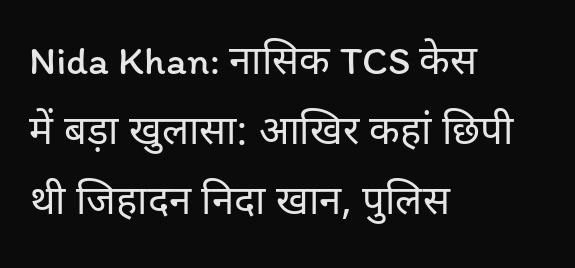Nida Khan: नासिक TCS केस में बड़ा खुलासा: आखिर कहां छिपी थी जिहादन निदा खान, पुलिस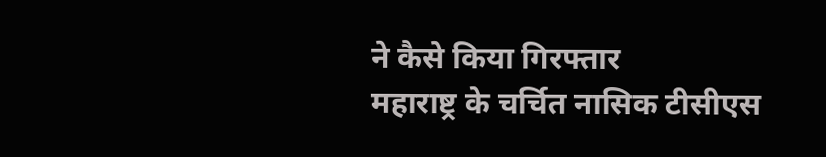ने कैसे किया गिरफ्तार
महाराष्ट्र के चर्चित नासिक टीसीएस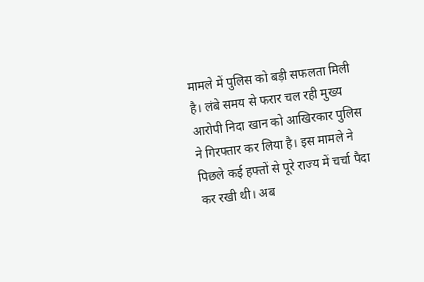मामले में पुलिस को बड़ी सफलता मिली है। लंबे समय से फरार चल रही मुख्य आरोपी निदा खान को आखिरकार पुलिस ने गिरफ्तार कर लिया है। इस मामले ने पिछले कई हफ्तों से पूरे राज्य में चर्चा पैदा कर रखी थी। अब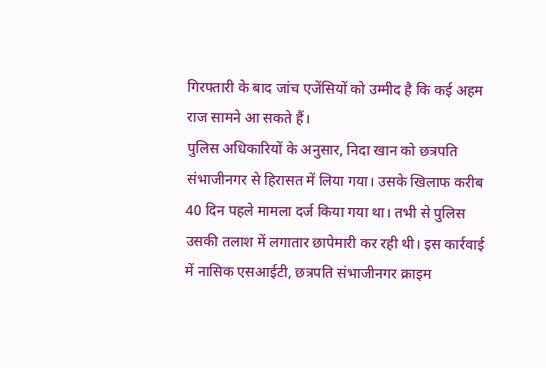गिरफ्तारी के बाद जांच एजेंसियों को उम्मीद है कि कई अहम राज सामने आ सकते हैं।
पुलिस अधिकारियों के अनुसार, निदा खान को छत्रपति संभाजीनगर से हिरासत में लिया गया। उसके खिलाफ करीब 40 दिन पहले मामला दर्ज किया गया था। तभी से पुलिस उसकी तलाश में लगातार छापेमारी कर रही थी। इस कार्रवाई में नासिक एसआईटी, छत्रपति संभाजीनगर क्राइम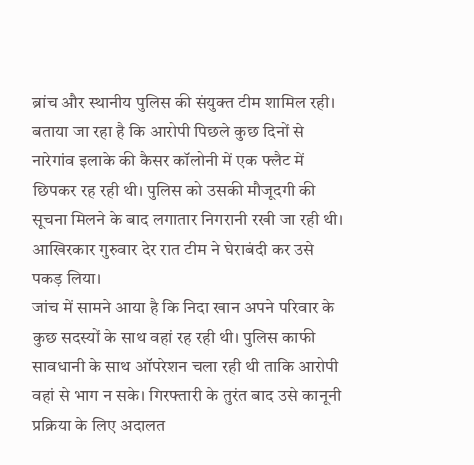ब्रांच और स्थानीय पुलिस की संयुक्त टीम शामिल रही।
बताया जा रहा है कि आरोपी पिछले कुछ दिनों से नारेगांव इलाके की कैसर कॉलोनी में एक फ्लैट में छिपकर रह रही थी। पुलिस को उसकी मौजूदगी की सूचना मिलने के बाद लगातार निगरानी रखी जा रही थी। आखिरकार गुरुवार देर रात टीम ने घेराबंदी कर उसे पकड़ लिया।
जांच में सामने आया है कि निदा खान अपने परिवार के कुछ सदस्यों के साथ वहां रह रही थी। पुलिस काफी सावधानी के साथ ऑपरेशन चला रही थी ताकि आरोपी वहां से भाग न सके। गिरफ्तारी के तुरंत बाद उसे कानूनी प्रक्रिया के लिए अदालत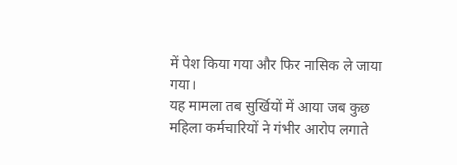में पेश किया गया और फिर नासिक ले जाया गया।
यह मामला तब सुर्खियों में आया जब कुछ महिला कर्मचारियों ने गंभीर आरोप लगाते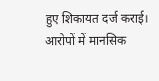हुए शिकायत दर्ज कराई। आरोपों में मानसिक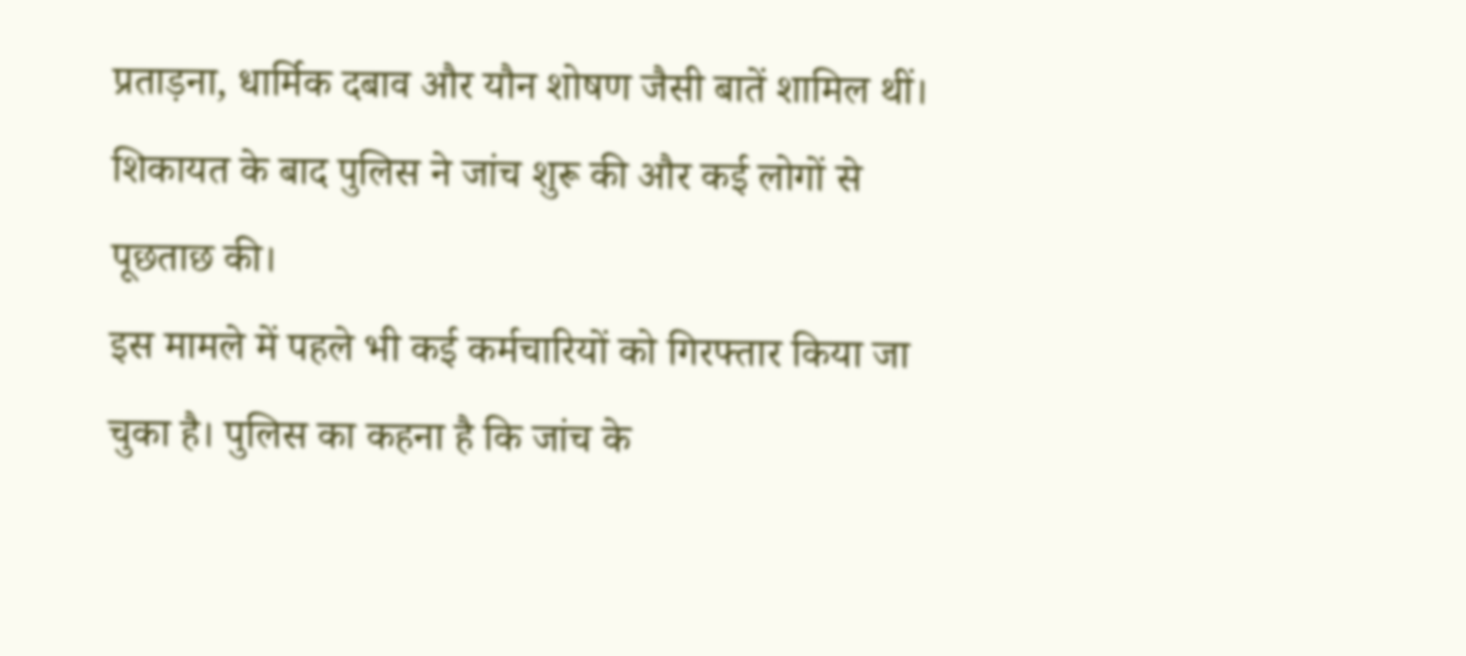प्रताड़ना, धार्मिक दबाव और यौन शोषण जैसी बातें शामिल थीं। शिकायत के बाद पुलिस ने जांच शुरू की और कई लोगों से पूछताछ की।
इस मामले में पहले भी कई कर्मचारियों को गिरफ्तार किया जा चुका है। पुलिस का कहना है कि जांच के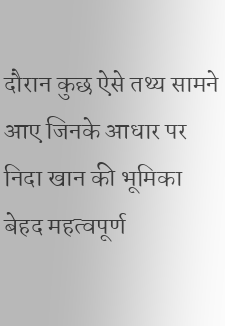दौरान कुछ ऐसे तथ्य सामने आए जिनके आधार पर निदा खान की भूमिका बेहद महत्वपूर्ण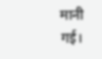मानी गई।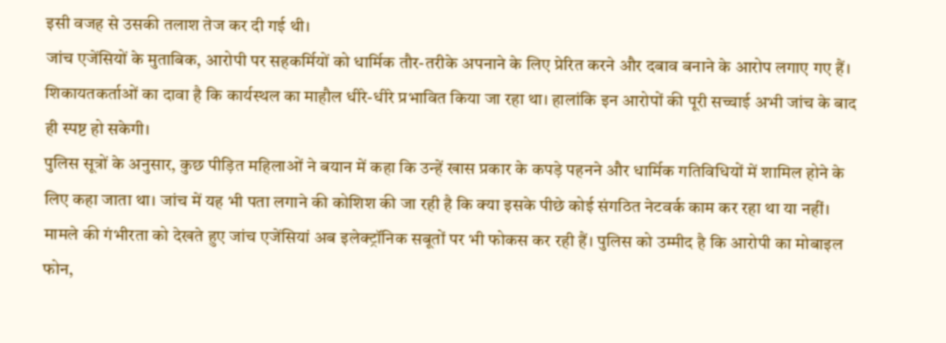इसी वजह से उसकी तलाश तेज कर दी गई थी।
जांच एजेंसियों के मुताबिक, आरोपी पर सहकर्मियों को धार्मिक तौर-तरीके अपनाने के लिए प्रेरित करने और दबाव बनाने के आरोप लगाए गए हैं। शिकायतकर्ताओं का दावा है कि कार्यस्थल का माहौल धीरे-धीरे प्रभावित किया जा रहा था। हालांकि इन आरोपों की पूरी सच्चाई अभी जांच के बाद ही स्पष्ट हो सकेगी।
पुलिस सूत्रों के अनुसार, कुछ पीड़ित महिलाओं ने बयान में कहा कि उन्हें खास प्रकार के कपड़े पहनने और धार्मिक गतिविधियों में शामिल होने के लिए कहा जाता था। जांच में यह भी पता लगाने की कोशिश की जा रही है कि क्या इसके पीछे कोई संगठित नेटवर्क काम कर रहा था या नहीं।
मामले की गंभीरता को देखते हुए जांच एजेंसियां अब इलेक्ट्रॉनिक सबूतों पर भी फोकस कर रही हैं। पुलिस को उम्मीद है कि आरोपी का मोबाइल फोन,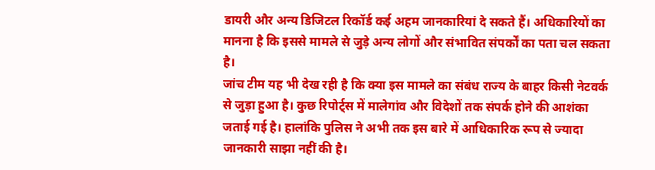डायरी और अन्य डिजिटल रिकॉर्ड कई अहम जानकारियां दे सकते हैं। अधिकारियों का मानना है कि इससे मामले से जुड़े अन्य लोगों और संभावित संपर्कों का पता चल सकता है।
जांच टीम यह भी देख रही है कि क्या इस मामले का संबंध राज्य के बाहर किसी नेटवर्क से जुड़ा हुआ है। कुछ रिपोर्ट्स में मालेगांव और विदेशों तक संपर्क होने की आशंका जताई गई है। हालांकि पुलिस ने अभी तक इस बारे में आधिकारिक रूप से ज्यादा जानकारी साझा नहीं की है।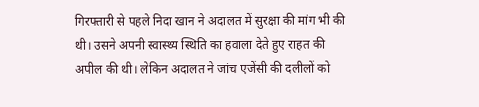गिरफ्तारी से पहले निदा खान ने अदालत में सुरक्षा की मांग भी की थी। उसने अपनी स्वास्थ्य स्थिति का हवाला देते हुए राहत की अपील की थी। लेकिन अदालत ने जांच एजेंसी की दलीलों को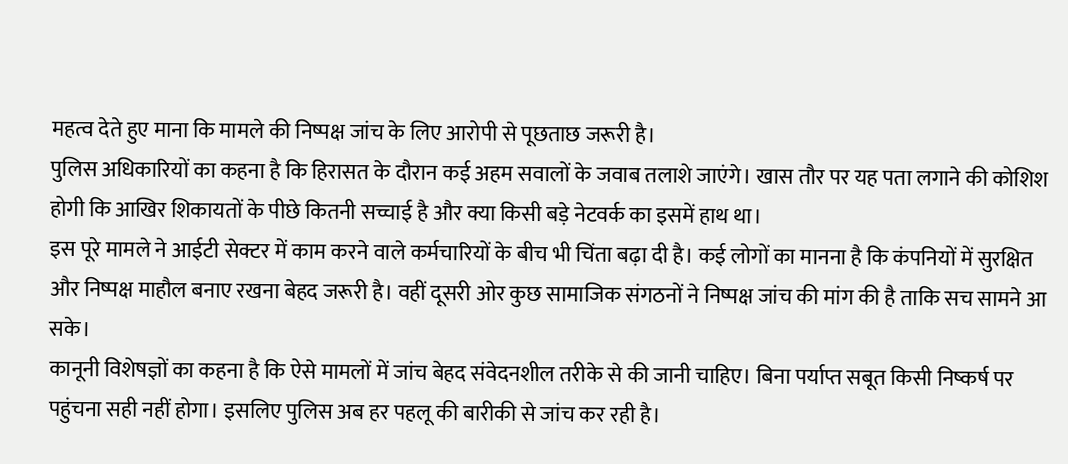महत्व देते हुए माना कि मामले की निष्पक्ष जांच के लिए आरोपी से पूछताछ जरूरी है।
पुलिस अधिकारियों का कहना है कि हिरासत के दौरान कई अहम सवालों के जवाब तलाशे जाएंगे। खास तौर पर यह पता लगाने की कोशिश होगी कि आखिर शिकायतों के पीछे कितनी सच्चाई है और क्या किसी बड़े नेटवर्क का इसमें हाथ था।
इस पूरे मामले ने आईटी सेक्टर में काम करने वाले कर्मचारियों के बीच भी चिंता बढ़ा दी है। कई लोगों का मानना है कि कंपनियों में सुरक्षित और निष्पक्ष माहौल बनाए रखना बेहद जरूरी है। वहीं दूसरी ओर कुछ सामाजिक संगठनों ने निष्पक्ष जांच की मांग की है ताकि सच सामने आ सके।
कानूनी विशेषज्ञों का कहना है कि ऐसे मामलों में जांच बेहद संवेदनशील तरीके से की जानी चाहिए। बिना पर्याप्त सबूत किसी निष्कर्ष पर पहुंचना सही नहीं होगा। इसलिए पुलिस अब हर पहलू की बारीकी से जांच कर रही है।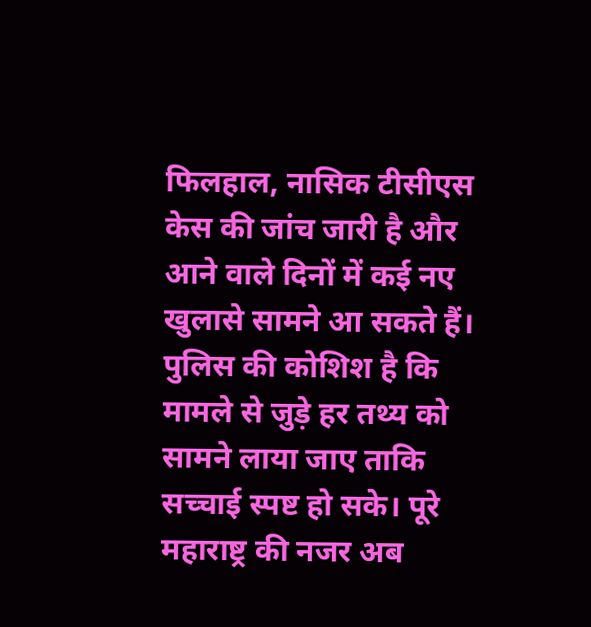फिलहाल, नासिक टीसीएस केस की जांच जारी है और आने वाले दिनों में कई नए खुलासे सामने आ सकते हैं। पुलिस की कोशिश है कि मामले से जुड़े हर तथ्य को सामने लाया जाए ताकि सच्चाई स्पष्ट हो सके। पूरे महाराष्ट्र की नजर अब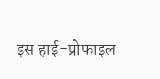इस हाई-प्रोफाइल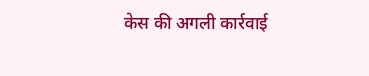केस की अगली कार्रवाई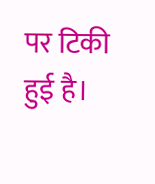पर टिकी हुई है।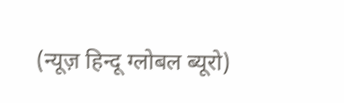(न्यूज़ हिन्दू ग्लोबल ब्यूरो)